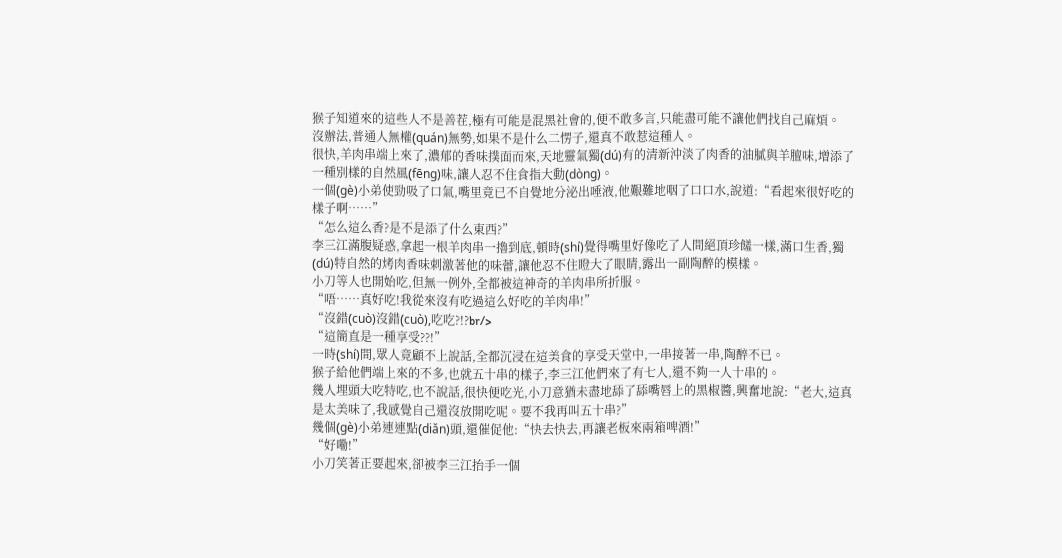猴子知道來的這些人不是善茬,極有可能是混黑社會的,便不敢多言,只能盡可能不讓他們找自己麻煩。
沒辦法,普通人無權(quán)無勢,如果不是什么二愣子,還真不敢惹這種人。
很快,羊肉串端上來了,濃郁的香味撲面而來,天地靈氣獨(dú)有的清新沖淡了肉香的油膩與羊膻味,增添了一種別樣的自然風(fēng)味,讓人忍不住食指大動(dòng)。
一個(gè)小弟使勁吸了口氣,嘴里竟已不自覺地分泌出唾液,他艱難地咽了口口水,說道:“看起來很好吃的樣子啊……”
“怎么這么香?是不是添了什么東西?”
李三江滿腹疑惑,拿起一根羊肉串一擼到底,頓時(shí)覺得嘴里好像吃了人間絕頂珍饈一樣,滿口生香,獨(dú)特自然的烤肉香味刺激著他的味蕾,讓他忍不住瞪大了眼睛,露出一副陶醉的模樣。
小刀等人也開始吃,但無一例外,全都被這神奇的羊肉串所折服。
“唔……真好吃!我從來沒有吃過這么好吃的羊肉串!”
“沒錯(cuò)沒錯(cuò),吃吃?!?br/>
“這簡直是一種享受??!”
一時(shí)間,眾人竟顧不上說話,全都沉浸在這美食的享受天堂中,一串接著一串,陶醉不已。
猴子給他們端上來的不多,也就五十串的樣子,李三江他們來了有七人,還不夠一人十串的。
幾人埋頭大吃特吃,也不說話,很快便吃光,小刀意猶未盡地舔了舔嘴唇上的黑椒醬,興奮地說:“老大,這真是太美味了,我感覺自己還沒放開吃呢。要不我再叫五十串?”
幾個(gè)小弟連連點(diǎn)頭,還催促他:“快去快去,再讓老板來兩箱啤酒!”
“好嘞!”
小刀笑著正要起來,卻被李三江抬手一個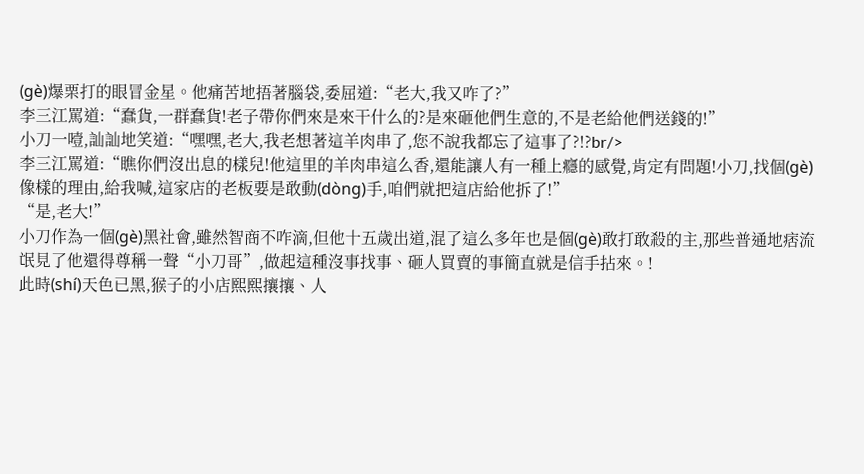(gè)爆栗打的眼冒金星。他痛苦地捂著腦袋,委屈道:“老大,我又咋了?”
李三江罵道:“蠢貨,一群蠢貨!老子帶你們來是來干什么的?是來砸他們生意的,不是老給他們送錢的!”
小刀一噎,訕訕地笑道:“嘿嘿,老大,我老想著這羊肉串了,您不說我都忘了這事了?!?br/>
李三江罵道:“瞧你們沒出息的樣兒!他這里的羊肉串這么香,還能讓人有一種上癮的感覺,肯定有問題!小刀,找個(gè)像樣的理由,給我喊,這家店的老板要是敢動(dòng)手,咱們就把這店給他拆了!”
“是,老大!”
小刀作為一個(gè)黑社會,雖然智商不咋滴,但他十五歲出道,混了這么多年也是個(gè)敢打敢殺的主,那些普通地痞流氓見了他還得尊稱一聲“小刀哥”,做起這種沒事找事、砸人買賣的事簡直就是信手拈來。!
此時(shí)天色已黑,猴子的小店熙熙攘攘、人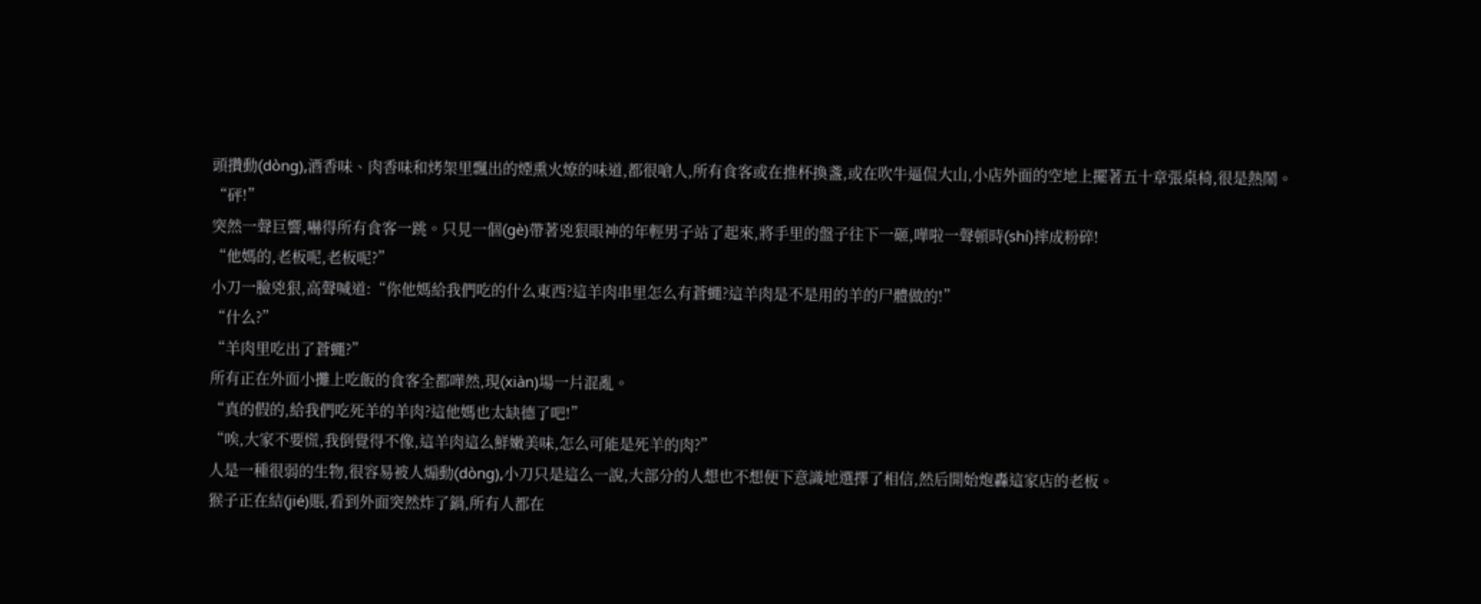頭攢動(dòng),酒香味、肉香味和烤架里飄出的煙熏火燎的味道,都很嗆人,所有食客或在推杯換盞,或在吹牛逼侃大山,小店外面的空地上擺著五十章張桌椅,很是熱鬧。
“砰!”
突然一聲巨響,嚇得所有食客一跳。只見一個(gè)帶著兇狠眼神的年輕男子站了起來,將手里的盤子往下一砸,嘩啦一聲頓時(shí)摔成粉碎!
“他媽的,老板呢,老板呢?”
小刀一臉兇狠,高聲喊道:“你他媽給我們吃的什么東西?這羊肉串里怎么有蒼蠅?這羊肉是不是用的羊的尸體做的!”
“什么?”
“羊肉里吃出了蒼蠅?”
所有正在外面小攤上吃飯的食客全都嘩然,現(xiàn)場一片混亂。
“真的假的,給我們吃死羊的羊肉?這他媽也太缺德了吧!”
“唉,大家不要慌,我倒覺得不像,這羊肉這么鮮嫩美味,怎么可能是死羊的肉?”
人是一種很弱的生物,很容易被人煽動(dòng),小刀只是這么一說,大部分的人想也不想便下意識地選擇了相信,然后開始炮轟這家店的老板。
猴子正在結(jié)賬,看到外面突然炸了鍋,所有人都在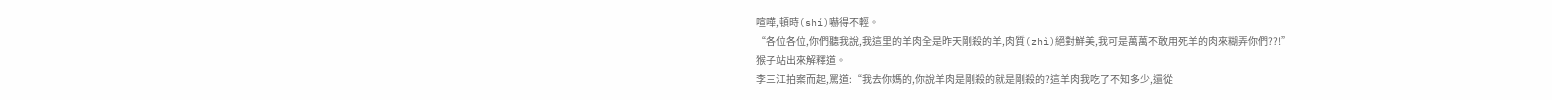喧嘩,頓時(shí)嚇得不輕。
“各位各位,你們聽我說,我這里的羊肉全是昨天剛殺的羊,肉質(zhì)絕對鮮美,我可是萬萬不敢用死羊的肉來糊弄你們??!”
猴子站出來解釋道。
李三江拍案而起,罵道:“我去你媽的,你說羊肉是剛殺的就是剛殺的?這羊肉我吃了不知多少,還從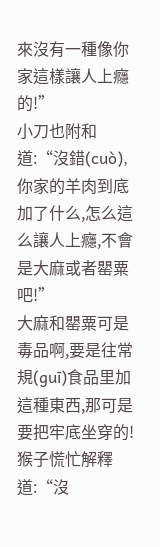來沒有一種像你家這樣讓人上癮的!”
小刀也附和道:“沒錯(cuò),你家的羊肉到底加了什么,怎么這么讓人上癮,不會是大麻或者罌粟吧!”
大麻和罌粟可是毒品啊,要是往常規(guī)食品里加這種東西,那可是要把牢底坐穿的!
猴子慌忙解釋道:“沒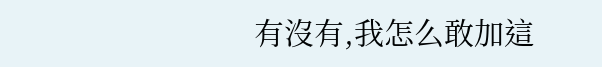有沒有,我怎么敢加這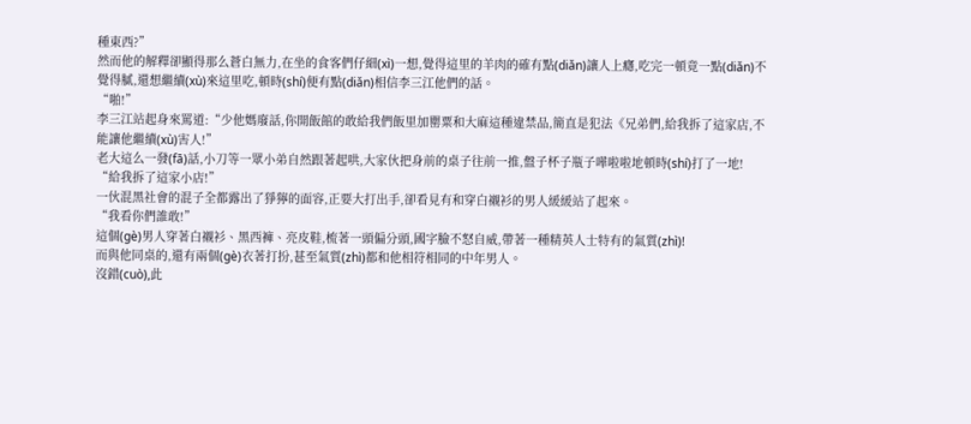種東西?”
然而他的解釋卻顯得那么蒼白無力,在坐的食客們仔細(xì)一想,覺得這里的羊肉的確有點(diǎn)讓人上癮,吃完一頓竟一點(diǎn)不覺得膩,還想繼續(xù)來這里吃,頓時(shí)便有點(diǎn)相信李三江他們的話。
“啪!”
李三江站起身來罵道:“少他媽廢話,你開飯館的敢給我們飯里加罌粟和大麻這種違禁品,簡直是犯法《兄弟們,給我拆了這家店,不能讓他繼續(xù)害人!”
老大這么一發(fā)話,小刀等一眾小弟自然跟著起哄,大家伙把身前的桌子往前一推,盤子杯子瓶子嘩啦啦地頓時(shí)打了一地!
“給我拆了這家小店!”
一伙混黑社會的混子全都露出了猙獰的面容,正要大打出手,卻看見有和穿白襯衫的男人緩緩站了起來。
“我看你們誰敢!”
這個(gè)男人穿著白襯衫、黑西褲、亮皮鞋,梳著一頭偏分頭,國字臉不怒自威,帶著一種精英人士特有的氣質(zhì)!
而與他同桌的,還有兩個(gè)衣著打扮,甚至氣質(zhì)都和他相符相同的中年男人。
沒錯(cuò),此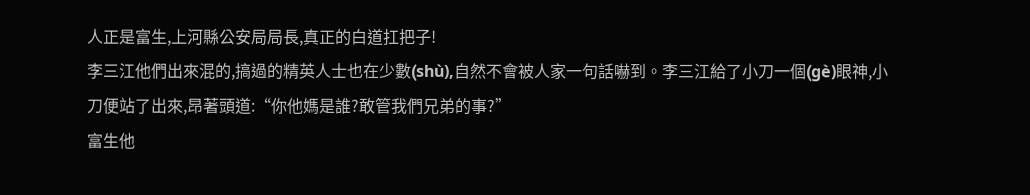人正是富生,上河縣公安局局長,真正的白道扛把子!
李三江他們出來混的,搞過的精英人士也在少數(shù),自然不會被人家一句話嚇到。李三江給了小刀一個(gè)眼神,小刀便站了出來,昂著頭道:“你他媽是誰?敢管我們兄弟的事?”
富生他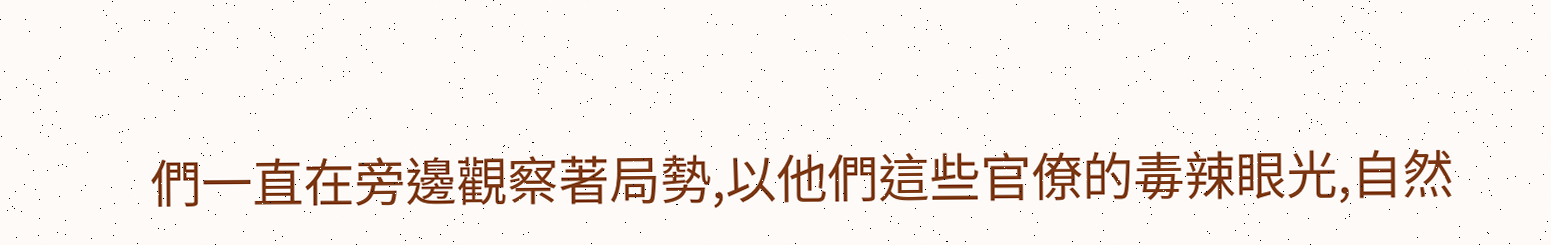們一直在旁邊觀察著局勢,以他們這些官僚的毒辣眼光,自然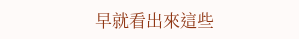早就看出來這些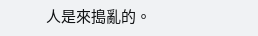人是來搗亂的。